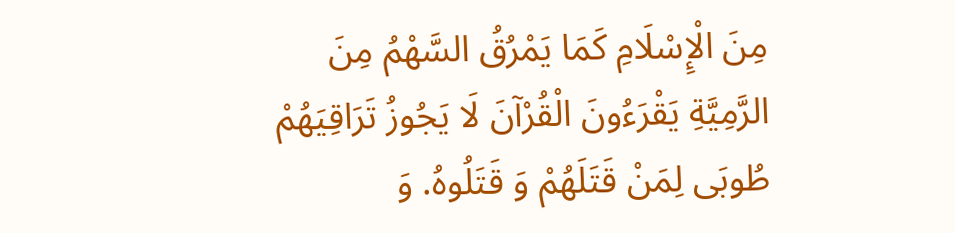مِنَ الْإِسْلَامِ كَمَا يَمْرُقُ السَّهْمُ مِنَ الرَّمِيَّةِ يَقْرَءُونَ الْقُرْآنَ لَا يَجُوزُ تَرَاقِيَهُمْ طُوبَى لِمَنْ قَتَلَهُمْ وَ قَتَلُوهُ. وَ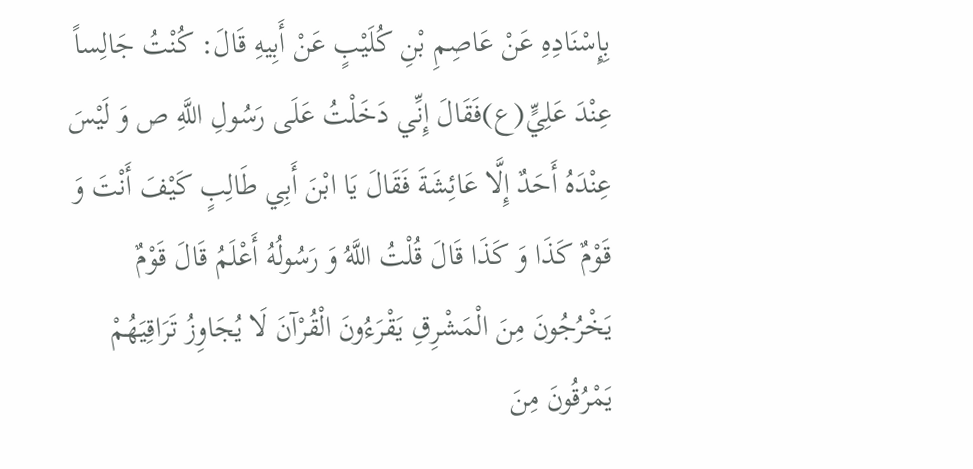بِإِسْنَادِهِ عَنْ عَاصِمِ بْنِ كُلَيْبٍ عَنْ أَبِيهِ قَالَ: كُنْتُ جَالِساً عِنْدَ عَلِيٍّ(ع)فَقَالَ إِنِّي دَخَلْتُ عَلَى رَسُولِ اللَّهِ ص وَ لَيْسَ عِنْدَهُ أَحَدٌ إِلَّا عَائِشَةَ فَقَالَ يَا ابْنَ أَبِي طَالِبٍ كَيْفَ أَنْتَ وَ قَوْمٌ كَذَا وَ كَذَا قَالَ قُلْتُ اللَّهُ وَ رَسُولُهُ أَعْلَمُ قَالَ قَوْمٌ يَخْرُجُونَ مِنَ الْمَشْرِقِ يَقْرَءُونَ الْقُرْآنَ لَا يُجَاوِزُ تَرَاقِيَهُمْ يَمْرُقُونَ مِنَ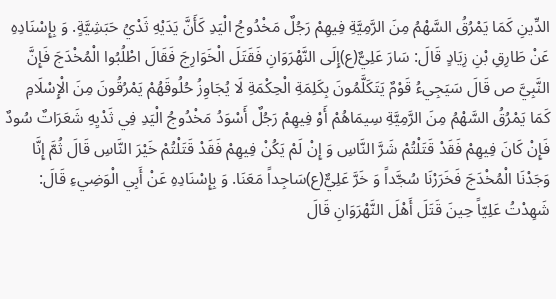الدِّينِ كَمَا يَمْرُقُ السَّهْمُ مِنَ الرَّمِيَّةِ فِيهِمْ رَجُلٌ مَخْدُوجُ الْيَدِ كَأَنَّ يَدَيْهِ ثَدْيُ حَبَشِيَّةٍ. وَ بِإِسْنَادِهِ عَنْ طَارِقِ بْنِ زِيَادٍ قَالَ: سَارَ عَلِيٌّ(ع)إِلَى النَّهْرَوَانِ فَقَتَلَ الْخَوَارِجَ فَقَالَ اطْلُبُوا الْمُخْدَجَ فَإِنَّ النَّبِيَّ ص قَالَ سَيَجِيءُ قَوْمٌ يَتَكَلَّمُونَ بِكَلِمَةِ الْحِكْمَةِ لَا يُجَاوِزُ حُلُوقَهُمْ يَمْرُقُونَ مِنَ الْإِسْلَامِ كَمَا يَمْرُقُ السَّهْمُ مِنَ الرَّمِيَّةِ سِيمَاهُمْ أَوْ فِيهِمْ رَجُلٌ أَسْوَدُ مَخْدُوجُ الْيَدِ فِي ثَدْيِهِ شَعَرَاتٌ سُودٌ فَإِنْ كَانَ فِيهِمْ فَقَدْ قَتَلْتُمْ شَرَّ النَّاسِ وَ إِنْ لَمْ يَكُنْ فِيهِمْ فَقَدْ قَتَلْتُمْ خَيْرَ النَّاسِ قَالَ ثُمَّ إِنَّا وَجَدْنَا الْمُخْدَجَ فَخَرَرْنَا سُجَّداً وَ خَرَّ عَلِيٌّ(ع)سَاجِداً مَعَنَا. وَ بِإِسْنَادِهِ عَنْ أَبِي الْوَضِيءِ قَالَ: شَهِدْتُ عَلِيّاً حِينَ قَتَلَ أَهْلَ النَّهْرَوَانِ قَالَ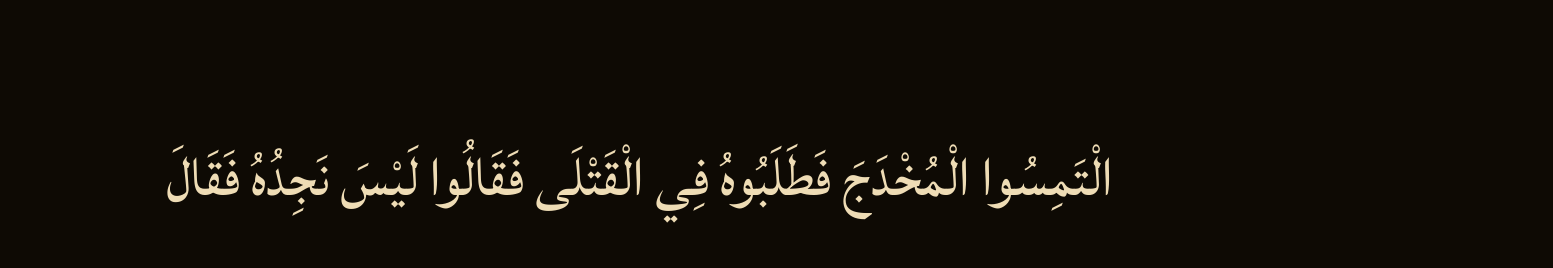الْتَمِسُوا الْمُخْدَجَ فَطَلَبُوهُ فِي الْقَتْلَى فَقَالُوا لَيْسَ نَجِدُهُ فَقَالَ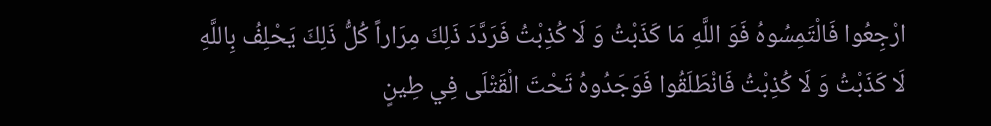ارْجِعُوا فَالْتَمِسُوهُ فَوَ اللَّهِ مَا كَذَبْتُ وَ لَا كُذِبْتُ فَرَدَّدَ ذَلِكَ مِرَاراً كُلُّ ذَلِكَ يَحْلِفُ بِاللَّهِ لَا كَذَبْتُ وَ لَا كُذِبْتُ فَانْطَلَقُوا فَوَجَدُوهُ تَحْتَ الْقَتْلَى فِي طِينٍ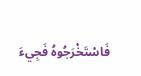فَاسْتَخْرَجُوهُ فَجِيءَ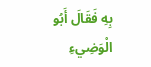بِهِ فَقَالَ أَبُو الْوَضِيءِ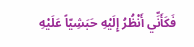فَكَأَنِّي أَنْظُرُ إِلَيْهِ حَبَشِيّاً عَلَيْهِ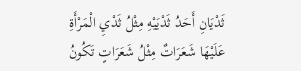ثَدْيَانِ أَحَدُ ثَدْيَيْهِ مِثْلُ ثَدْيِ الْمَرْأَةِ عَلَيْهَا شَعَرَاتٌ مِثْلُ شَعَرَاتٍ تَكُونُ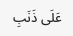عَلَى ذَنَبِ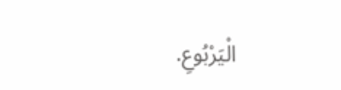الْيَرْبُوعِ.